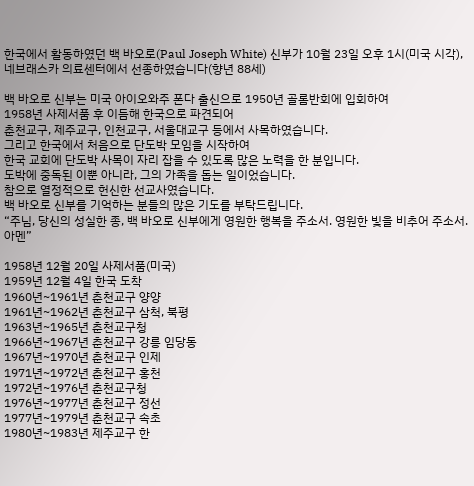한국에서 활동하였던 백 바오로(Paul Joseph White) 신부가 10월 23일 오후 1시(미국 시각), 네브래스카 의료센터에서 선종하였습니다(향년 88세)

백 바오로 신부는 미국 아이오와주 폰다 출신으로 1950년 골롬반회에 입회하여
1958년 사제서품 후 이듬해 한국으로 파견되어
춘천교구, 제주교구, 인천교구, 서울대교구 등에서 사목하였습니다.
그리고 한국에서 처음으로 단도박 모임을 시작하여
한국 교회에 단도박 사목이 자리 잡을 수 있도록 많은 노력을 한 분입니다.
도박에 중독된 이뿐 아니라, 그의 가족을 돕는 일이었습니다.
참으로 열정적으로 헌신한 선교사였습니다.
백 바오로 신부를 기억하는 분들의 많은 기도를 부탁드립니다.
“주님, 당신의 성실한 종, 백 바오로 신부에게 영원한 행복을 주소서. 영원한 빛을 비추어 주소서. 아멘”

1958년 12월 20일 사제서품(미국)
1959년 12월 4일 한국 도착
1960년~1961년 춘천교구 양양
1961년~1962년 춘천교구 삼척, 북평
1963년~1965년 춘천교구청
1966년~1967년 춘천교구 강릉 임당동
1967년~1970년 춘천교구 인제
1971년~1972년 춘천교구 홍천
1972년~1976년 춘천교구청
1976년~1977년 춘천교구 정선
1977년~1979년 춘천교구 속초
1980년~1983년 제주교구 한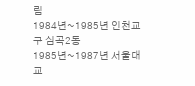림
1984년~1985년 인천교구 심곡2동
1985년~1987년 서울대교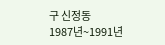구 신정동
1987년~1991년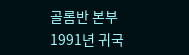골롬반 본부
1991년 귀국